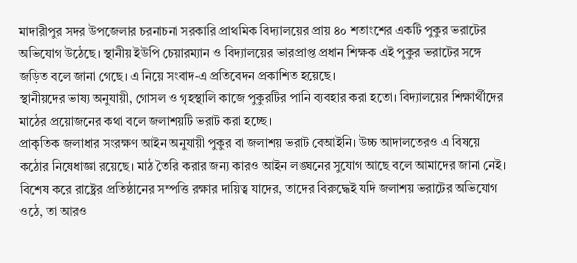মাদারীপুর সদর উপজেলার চরনাচনা সরকারি প্রাথমিক বিদ্যালয়ের প্রায় ৪০ শতাংশের একটি পুকুর ভরাটের অভিযোগ উঠেছে। স্থানীয় ইউপি চেয়ারম্যান ও বিদ্যালয়ের ভারপ্রাপ্ত প্রধান শিক্ষক এই পুকুর ভরাটের সঙ্গে জড়িত বলে জানা গেছে। এ নিয়ে সংবাদ-এ প্রতিবেদন প্রকাশিত হয়েছে।
স্থানীয়দের ভাষ্য অনুযায়ী, গোসল ও গৃহস্থালি কাজে পুকুরটির পানি ব্যবহার করা হতো। বিদ্যালয়ের শিক্ষার্থীদের মাঠের প্রয়োজনের কথা বলে জলাশয়টি ভরাট করা হচ্ছে।
প্রাকৃতিক জলাধার সংরক্ষণ আইন অনুযায়ী পুকুর বা জলাশয় ভরাট বেআইনি। উচ্চ আদালতেরও এ বিষয়ে কঠোর নিষেধাজ্ঞা রয়েছে। মাঠ তৈরি করার জন্য কারও আইন লঙ্ঘনের সুযোগ আছে বলে আমাদের জানা নেই। বিশেষ করে রাষ্ট্রের প্রতিষ্ঠানের সম্পত্তি রক্ষার দায়িত্ব যাদের, তাদের বিরুদ্ধেই যদি জলাশয় ভরাটের অভিযোগ ওঠে, তা আরও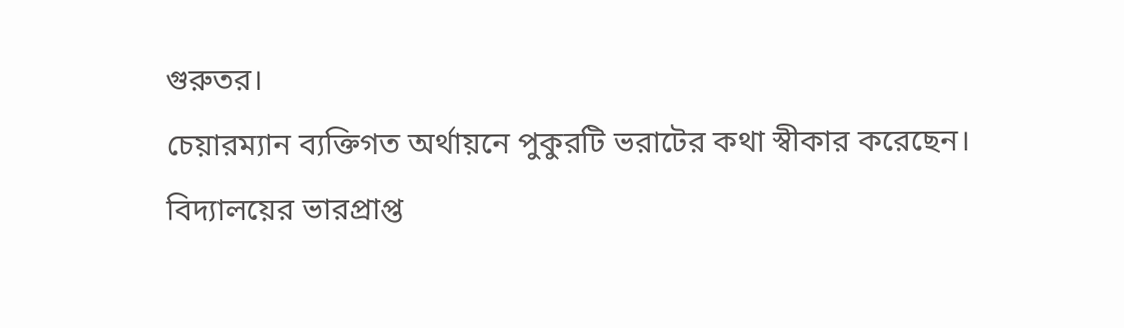গুরুতর।
চেয়ারম্যান ব্যক্তিগত অর্থায়নে পুকুরটি ভরাটের কথা স্বীকার করেছেন। বিদ্যালয়ের ভারপ্রাপ্ত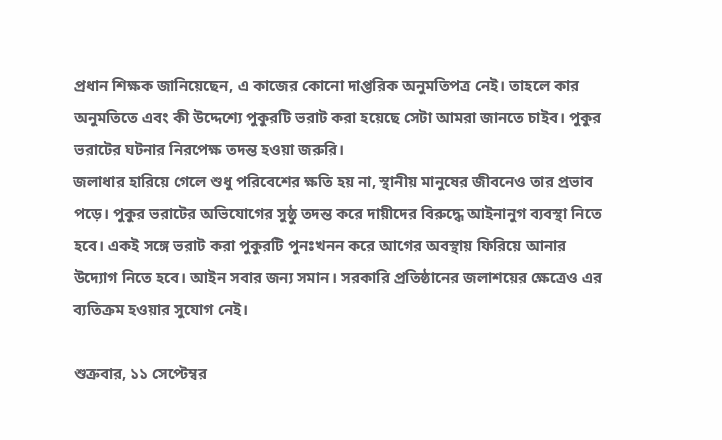প্রধান শিক্ষক জানিয়েছেন, এ কাজের কোনো দাপ্তরিক অনুমতিপত্র নেই। তাহলে কার অনুমতিতে এবং কী উদ্দেশ্যে পুকুরটি ভরাট করা হয়েছে সেটা আমরা জানতে চাইব। পুকুর ভরাটের ঘটনার নিরপেক্ষ তদন্ত হওয়া জরুরি।
জলাধার হারিয়ে গেলে শুধু পরিবেশের ক্ষতি হয় না, স্থানীয় মানুষের জীবনেও তার প্রভাব পড়ে। পুকুর ভরাটের অভিযোগের সুষ্ঠু তদন্ত করে দায়ীদের বিরুদ্ধে আইনানুগ ব্যবস্থা নিতে হবে। একই সঙ্গে ভরাট করা পুকুরটি পুনঃখনন করে আগের অবস্থায় ফিরিয়ে আনার উদ্যোগ নিতে হবে। আইন সবার জন্য সমান। সরকারি প্রতিষ্ঠানের জলাশয়ের ক্ষেত্রেও এর ব্যতিক্রম হওয়ার সুযোগ নেই।

শুক্রবার, ১১ সেপ্টেম্বর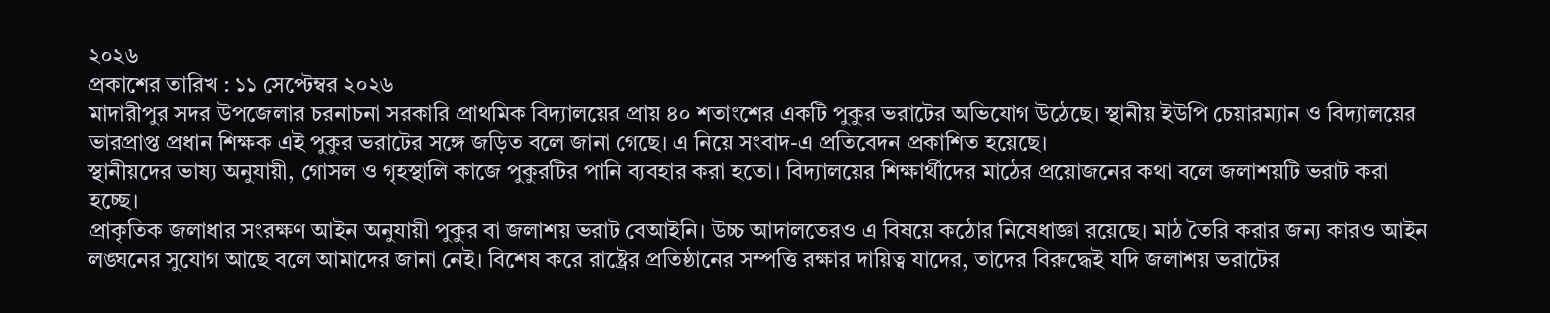২০২৬
প্রকাশের তারিখ : ১১ সেপ্টেম্বর ২০২৬
মাদারীপুর সদর উপজেলার চরনাচনা সরকারি প্রাথমিক বিদ্যালয়ের প্রায় ৪০ শতাংশের একটি পুকুর ভরাটের অভিযোগ উঠেছে। স্থানীয় ইউপি চেয়ারম্যান ও বিদ্যালয়ের ভারপ্রাপ্ত প্রধান শিক্ষক এই পুকুর ভরাটের সঙ্গে জড়িত বলে জানা গেছে। এ নিয়ে সংবাদ-এ প্রতিবেদন প্রকাশিত হয়েছে।
স্থানীয়দের ভাষ্য অনুযায়ী, গোসল ও গৃহস্থালি কাজে পুকুরটির পানি ব্যবহার করা হতো। বিদ্যালয়ের শিক্ষার্থীদের মাঠের প্রয়োজনের কথা বলে জলাশয়টি ভরাট করা হচ্ছে।
প্রাকৃতিক জলাধার সংরক্ষণ আইন অনুযায়ী পুকুর বা জলাশয় ভরাট বেআইনি। উচ্চ আদালতেরও এ বিষয়ে কঠোর নিষেধাজ্ঞা রয়েছে। মাঠ তৈরি করার জন্য কারও আইন লঙ্ঘনের সুযোগ আছে বলে আমাদের জানা নেই। বিশেষ করে রাষ্ট্রের প্রতিষ্ঠানের সম্পত্তি রক্ষার দায়িত্ব যাদের, তাদের বিরুদ্ধেই যদি জলাশয় ভরাটের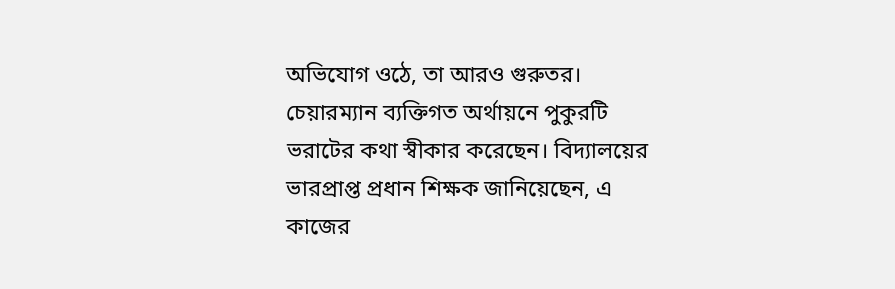অভিযোগ ওঠে, তা আরও গুরুতর।
চেয়ারম্যান ব্যক্তিগত অর্থায়নে পুকুরটি ভরাটের কথা স্বীকার করেছেন। বিদ্যালয়ের ভারপ্রাপ্ত প্রধান শিক্ষক জানিয়েছেন, এ কাজের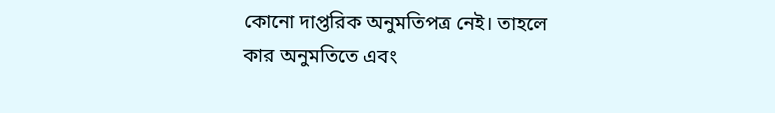কোনো দাপ্তরিক অনুমতিপত্র নেই। তাহলে কার অনুমতিতে এবং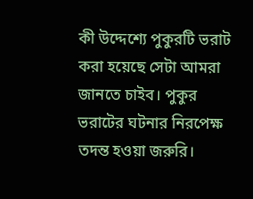কী উদ্দেশ্যে পুকুরটি ভরাট করা হয়েছে সেটা আমরা জানতে চাইব। পুকুর ভরাটের ঘটনার নিরপেক্ষ তদন্ত হওয়া জরুরি।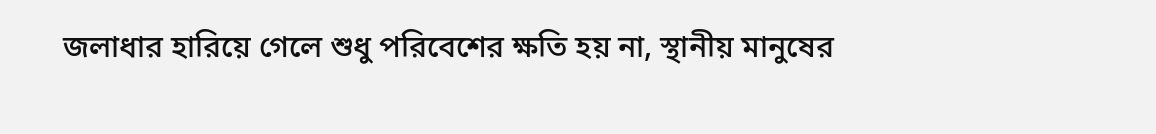জলাধার হারিয়ে গেলে শুধু পরিবেশের ক্ষতি হয় না, স্থানীয় মানুষের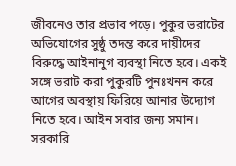জীবনেও তার প্রভাব পড়ে। পুকুর ভরাটের অভিযোগের সুষ্ঠু তদন্ত করে দায়ীদের বিরুদ্ধে আইনানুগ ব্যবস্থা নিতে হবে। একই সঙ্গে ভরাট করা পুকুরটি পুনঃখনন করে আগের অবস্থায় ফিরিয়ে আনার উদ্যোগ নিতে হবে। আইন সবার জন্য সমান। সরকারি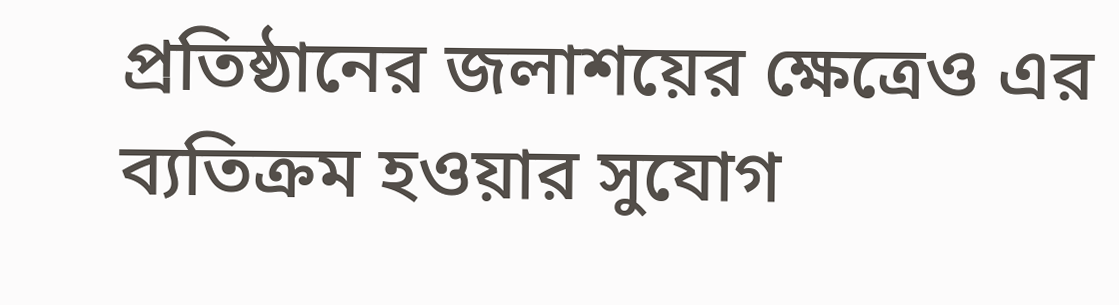প্রতিষ্ঠানের জলাশয়ের ক্ষেত্রেও এর ব্যতিক্রম হওয়ার সুযোগ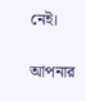নেই।

আপনার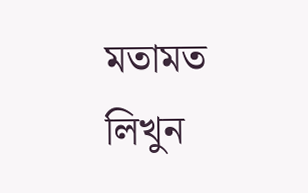মতামত লিখুন